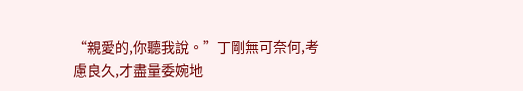“親愛的,你聽我說。”丁剛無可奈何,考慮良久,才盡量委婉地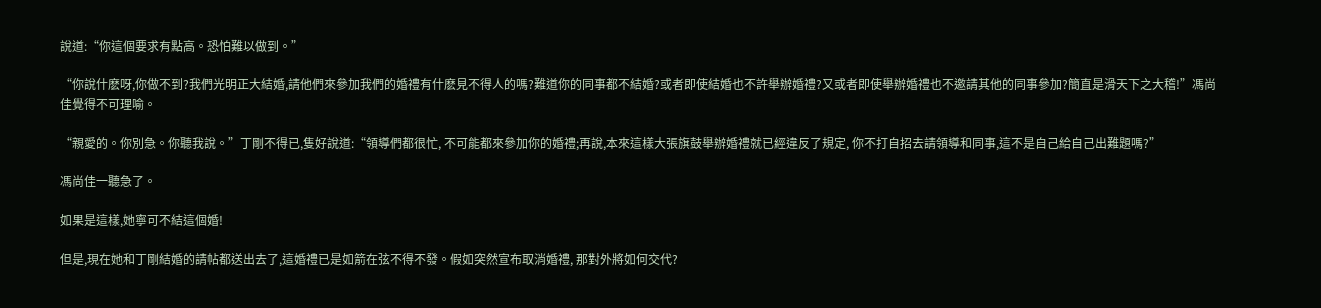說道:“你這個要求有點高。恐怕難以做到。”

“你說什麽呀,你做不到?我們光明正大結婚,請他們來參加我們的婚禮有什麽見不得人的嗎?難道你的同事都不結婚?或者即使結婚也不許舉辦婚禮?又或者即使舉辦婚禮也不邀請其他的同事參加?簡直是滑天下之大稽!”馮尚佳覺得不可理喻。

“親愛的。你別急。你聽我說。”丁剛不得已,隻好說道:“領導們都很忙, 不可能都來參加你的婚禮;再說,本來這樣大張旗鼓舉辦婚禮就已經違反了規定, 你不打自招去請領導和同事,這不是自己給自己出難題嗎?”

馮尚佳一聽急了。

如果是這樣,她寧可不結這個婚!

但是,現在她和丁剛結婚的請帖都送出去了,這婚禮已是如箭在弦不得不發。假如突然宣布取消婚禮, 那對外將如何交代?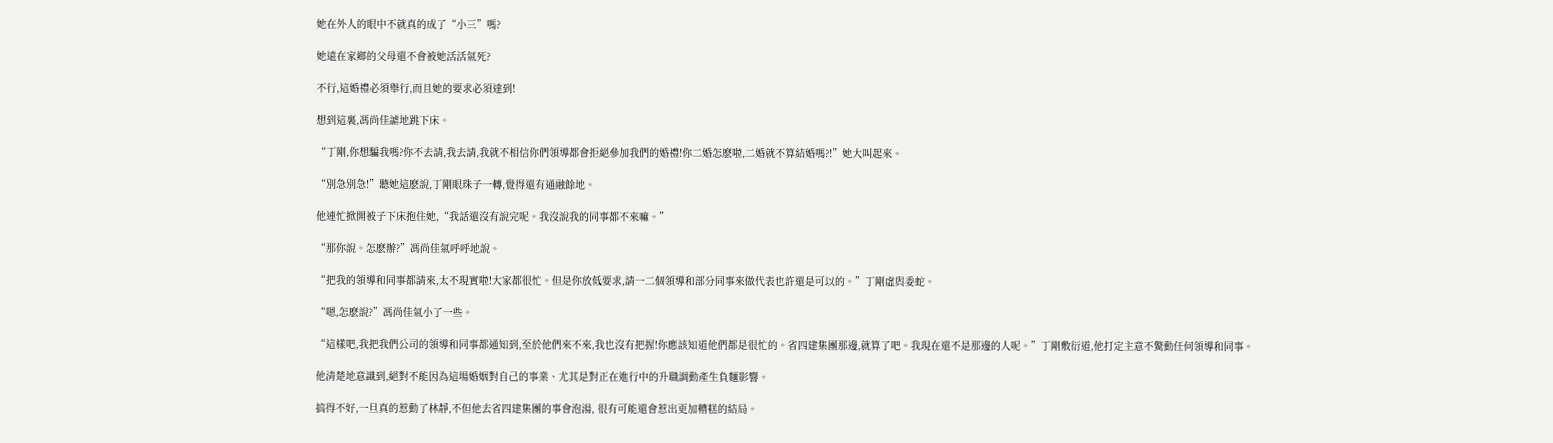她在外人的眼中不就真的成了“小三”嗎?

她遠在家鄉的父母還不會被她活活氣死?

不行,這婚禮必須舉行,而且她的要求必須達到!

想到這裏,馮尚佳謔地跳下床。

“丁剛,你想騙我嗎?你不去請,我去請,我就不相信你們領導都會拒絕參加我們的婚禮!你二婚怎麽啦,二婚就不算結婚嗎?!”她大叫起來。

“別急別急!”聽她這麽說,丁剛眼珠子一轉,覺得還有通融餘地。

他連忙掀開被子下床抱住她,“我話還沒有說完呢。我沒說我的同事都不來嘛。”

“那你說。怎麽辦?”馮尚佳氣呼呼地說。

“把我的領導和同事都請來,太不現實啦!大家都很忙。但是你放低要求,請一二個領導和部分同事來做代表也許還是可以的。”丁剛虛與委蛇。

“嗯,怎麽說?”馮尚佳氣小了一些。

“這樣吧,我把我們公司的領導和同事都通知到,至於他們來不來,我也沒有把握!你應該知道他們都是很忙的。省四建集團那邊,就算了吧。我現在還不是那邊的人呢。”丁剛敷衍道,他打定主意不驚動任何領導和同事。

他清楚地意識到,絕對不能因為這場婚姻對自己的事業、尤其是對正在進行中的升職調動產生負麵影響。

搞得不好,一旦真的惹動了林靜,不但他去省四建集團的事會泡湯, 很有可能還會惹出更加糟糕的結局。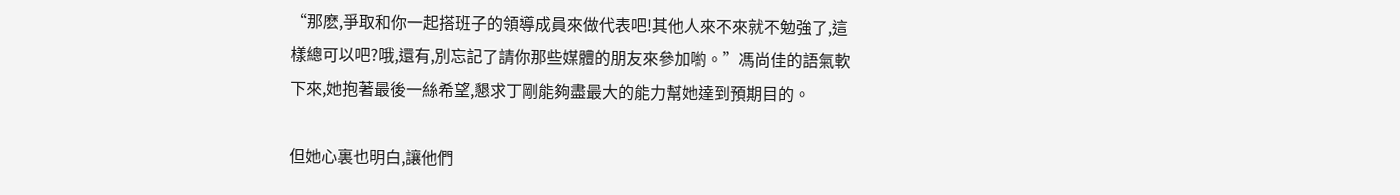“那麽,爭取和你一起搭班子的領導成員來做代表吧!其他人來不來就不勉強了,這樣總可以吧?哦,還有,別忘記了請你那些媒體的朋友來參加喲。”馮尚佳的語氣軟下來,她抱著最後一絲希望,懇求丁剛能夠盡最大的能力幫她達到預期目的。

但她心裏也明白,讓他們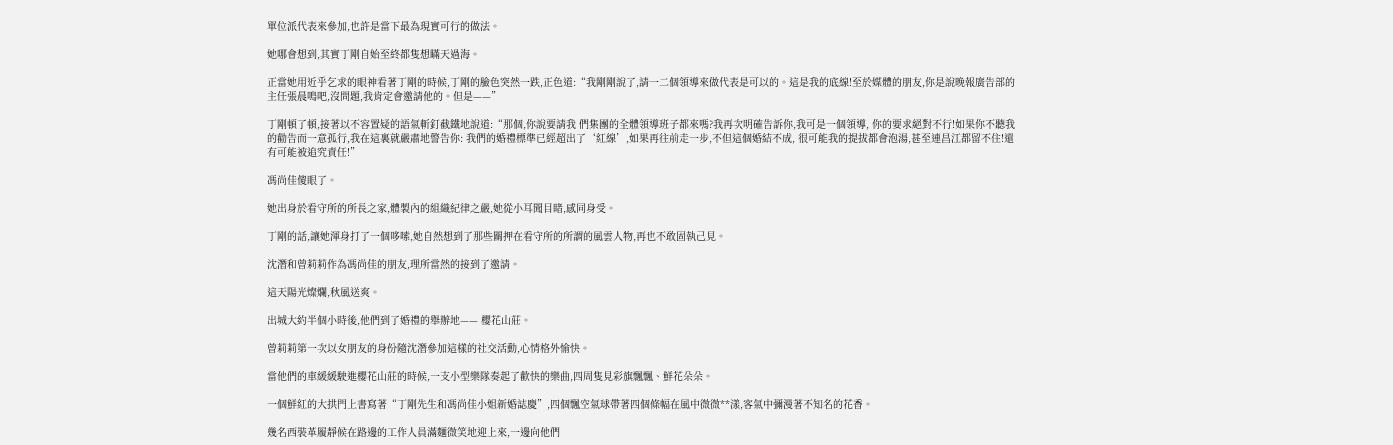單位派代表來參加,也許是當下最為現實可行的做法。

她哪會想到,其實丁剛自始至終都隻想瞞天過海。

正當她用近乎乞求的眼神看著丁剛的時候,丁剛的臉色突然一跌,正色道:“我剛剛說了,請一二個領導來做代表是可以的。這是我的底線!至於媒體的朋友,你是說晚報廣告部的主任張晨鳴吧,沒問題,我肯定會邀請他的。但是——”

丁剛頓了頓,接著以不容置疑的語氣斬釘截鐵地說道:“那個,你說要請我 們集團的全體領導班子都來嗎?我再次明確告訴你,我可是一個領導, 你的要求絕對不行!如果你不聽我的勸告而一意孤行,我在這裏就嚴肅地警告你: 我們的婚禮標準已經超出了‘紅線’,如果再往前走一步,不但這個婚結不成, 很可能我的提拔都會泡湯,甚至連昌江都留不住!還有可能被追究責任!”

馮尚佳傻眼了。

她出身於看守所的所長之家,體製內的組織紀律之嚴,她從小耳聞目睹,感同身受。

丁剛的話,讓她渾身打了一個哆嗦,她自然想到了那些關押在看守所的所謂的風雲人物,再也不敢固執己見。

沈潛和曾莉莉作為馮尚佳的朋友,理所當然的接到了邀請。

這天陽光燦爛,秋風送爽。

出城大約半個小時後,他們到了婚禮的舉辦地—— 櫻花山莊。

曾莉莉第一次以女朋友的身份隨沈潛參加這樣的社交活動,心情格外愉快。

當他們的車緩緩駛進櫻花山莊的時候,一支小型樂隊奏起了歡快的樂曲,四周隻見彩旗飄飄、鮮花朵朵。

一個鮮紅的大拱門上書寫著“丁剛先生和馮尚佳小姐新婚誌慶”,四個飄空氣球帶著四個條幅在風中微微**漾,客氣中彌漫著不知名的花香。

幾名西裝革履靜候在路邊的工作人員滿麵微笑地迎上來,一邊向他們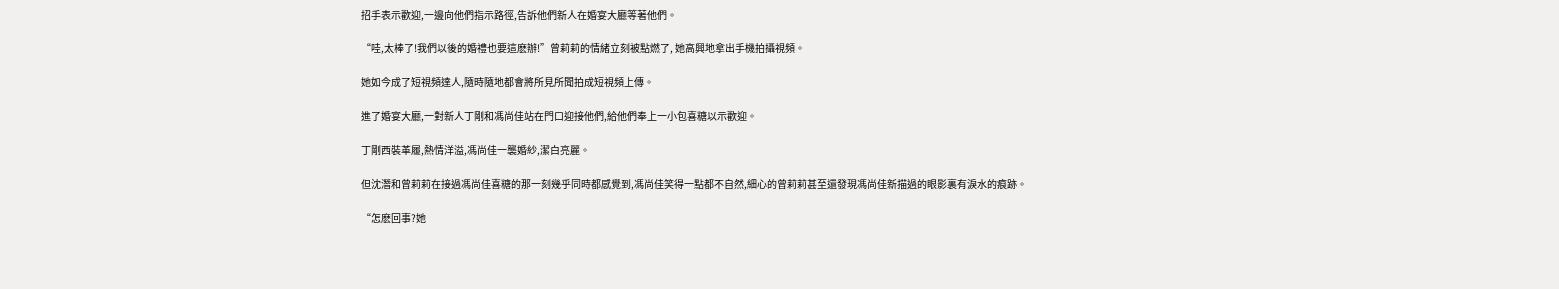招手表示歡迎,一邊向他們指示路徑,告訴他們新人在婚宴大廳等著他們。

“哇,太棒了!我們以後的婚禮也要這麽辦!”曾莉莉的情緒立刻被點燃了, 她高興地拿出手機拍攝視頻。

她如今成了短視頻達人,隨時隨地都會將所見所聞拍成短視頻上傳。

進了婚宴大廳,一對新人丁剛和馮尚佳站在門口迎接他們,給他們奉上一小包喜糖以示歡迎。

丁剛西裝革履,熱情洋溢,馮尚佳一襲婚紗,潔白亮麗。

但沈潛和曾莉莉在接過馮尚佳喜糖的那一刻幾乎同時都感覺到,馮尚佳笑得一點都不自然,細心的曾莉莉甚至還發現馮尚佳新描過的眼影裏有淚水的痕跡。

“怎麽回事?她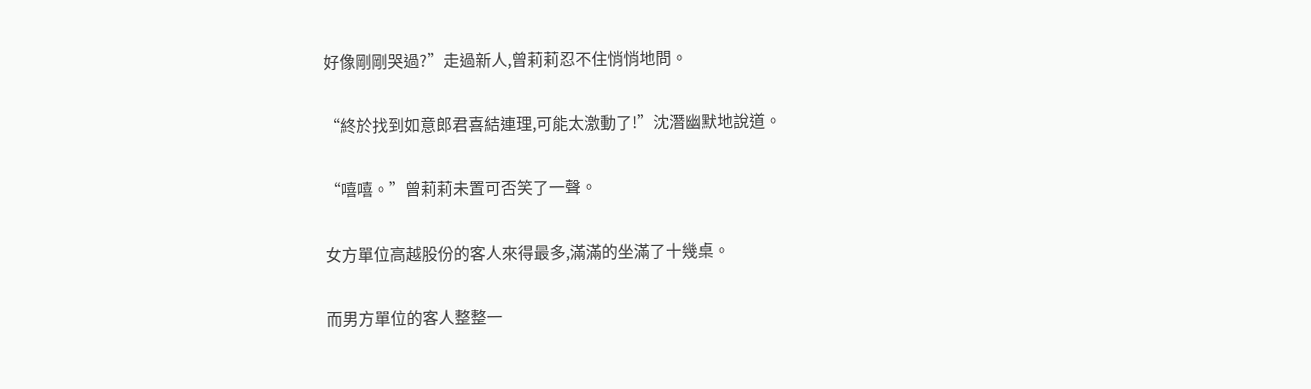好像剛剛哭過?”走過新人,曾莉莉忍不住悄悄地問。

“終於找到如意郎君喜結連理,可能太激動了!”沈潛幽默地說道。

“嘻嘻。”曾莉莉未置可否笑了一聲。

女方單位高越股份的客人來得最多,滿滿的坐滿了十幾桌。

而男方單位的客人整整一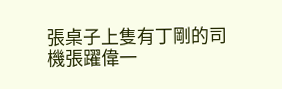張桌子上隻有丁剛的司機張躍偉一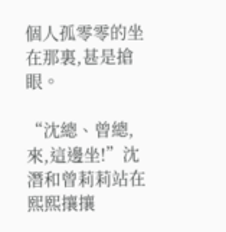個人孤零零的坐在那裏,甚是搶眼。

“沈總、曾總,來,這邊坐!”沈潛和曾莉莉站在熙熙攘攘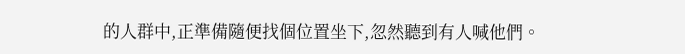的人群中,正準備隨便找個位置坐下,忽然聽到有人喊他們。